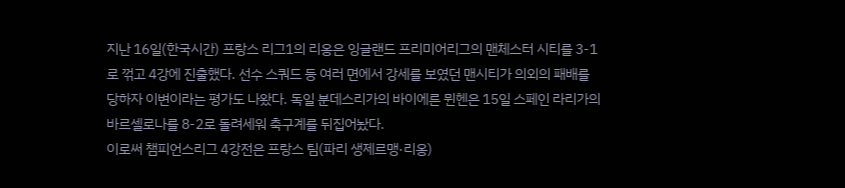지난 16일(한국시간) 프랑스 리그1의 리옹은 잉글랜드 프리미어리그의 맨체스터 시티를 3-1로 꺾고 4강에 진출했다. 선수 스쿼드 등 여러 면에서 강세를 보였던 맨시티가 의외의 패배를 당하자 이변이라는 평가도 나왔다. 독일 분데스리가의 바이에른 뮌헨은 15일 스페인 라리가의 바르셀로나를 8-2로 돌려세워 축구계를 뒤집어놨다.
이로써 챔피언스리그 4강전은 프랑스 팀(파리 생제르맹·리옹)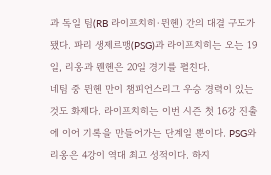과 독일 팀(RB 라이프치히·뮌헨) 간의 대결 구도가 됐다. 파리 생제르맹(PSG)과 라이프치히는 오는 19일, 리옹과 뭰헨은 20일 경기를 펼친다.
네팀 중 뮌헨 만이 챔피언스리그 우승 경력이 있는 것도 화제다. 라이프치히는 이번 시즌 첫 16강 진출에 이어 기록을 만들어가는 단계일 뿐이다. PSG와 리옹은 4강이 역대 최고 성적이다. 하지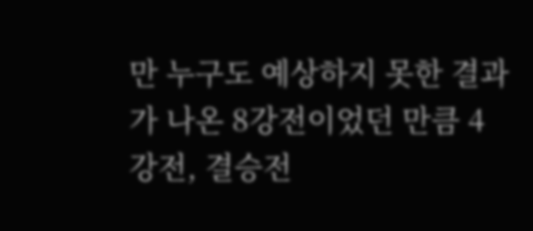만 누구도 예상하지 못한 결과가 나온 8강전이었던 만큼 4강전, 결승전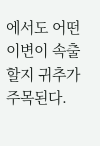에서도 어떤 이변이 속출할지 귀추가 주목된다.